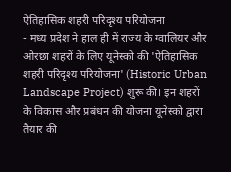ऐतिहासिक शहरी परिदृश्य परियोजना
- मध्य प्रदेश ने हाल ही में राज्य के ग्वालियर और ओरछा शहरों के लिए यूनेस्को की 'ऐतिहासिक शहरी परिदृश्य परियोजना' (Historic Urban Landscape Project) शुरू की। इन शहरों के विकास और प्रबंधन की योजना यूनेस्को द्वारा तैयार की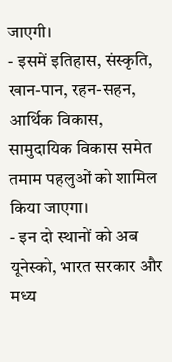जाएगी।
- इसमें इतिहास, संस्कृति, खान-पान, रहन-सहन, आर्थिक विकास, सामुदायिक विकास समेत तमाम पहलुओं को शामिल किया जाएगा।
- इन दो स्थानों को अब यूनेस्को, भारत सरकार और मध्य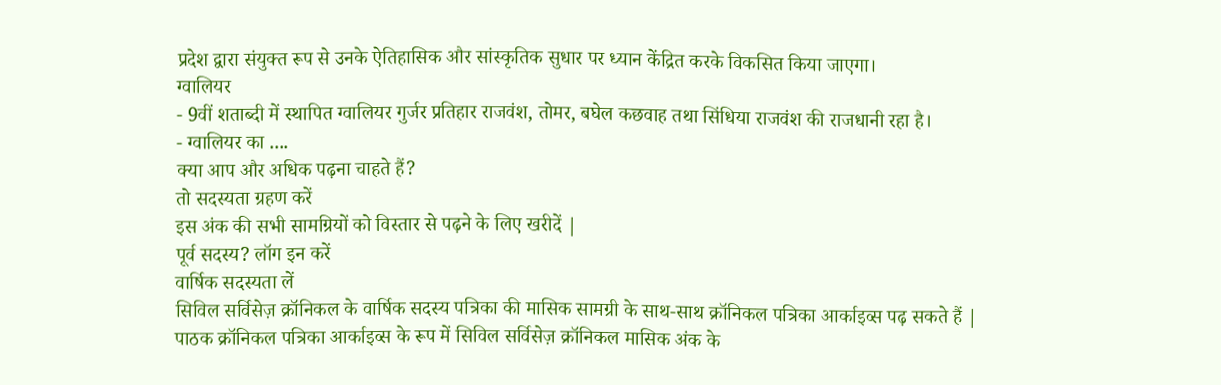प्रदेश द्वारा संयुक्त रूप से उनके ऐतिहासिक और सांस्कृतिक सुधार पर ध्यान केंद्रित करके विकसित किया जाएगा।
ग्वालियर
- 9वीं शताब्दी में स्थापित ग्वालियर गुर्जर प्रतिहार राजवंश, तोमर, बघेल कछवाह तथा सिंधिया राजवंश की राजधानी रहा है।
- ग्वालियर का ....
क्या आप और अधिक पढ़ना चाहते हैं?
तो सदस्यता ग्रहण करें
इस अंक की सभी सामग्रियों को विस्तार से पढ़ने के लिए खरीदें |
पूर्व सदस्य? लॉग इन करें
वार्षिक सदस्यता लें
सिविल सर्विसेज़ क्रॉनिकल के वार्षिक सदस्य पत्रिका की मासिक सामग्री के साथ-साथ क्रॉनिकल पत्रिका आर्काइव्स पढ़ सकते हैं |
पाठक क्रॉनिकल पत्रिका आर्काइव्स के रूप में सिविल सर्विसेज़ क्रॉनिकल मासिक अंक के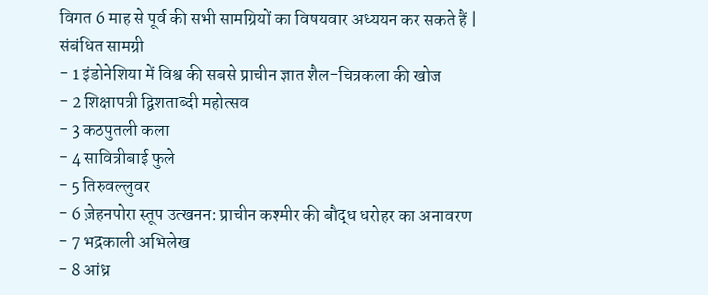विगत 6 माह से पूर्व की सभी सामग्रियों का विषयवार अध्ययन कर सकते हैं |
संबंधित सामग्री
- 1 इंडोनेशिया में विश्व की सबसे प्राचीन ज्ञात शैल-चित्रकला की खोज
- 2 शिक्षापत्री द्विशताब्दी महोत्सव
- 3 कठपुतली कला
- 4 सावित्रीबाई फुले
- 5 तिरुवल्लुवर
- 6 ज़ेहनपोरा स्तूप उत्खनन: प्राचीन कश्मीर की बौद्ध धरोहर का अनावरण
- 7 भद्रकाली अभिलेख
- 8 आंध्र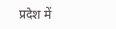प्रदेश में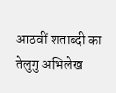आठवीं शताब्दी का तेलुगु अभिलेख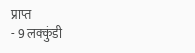प्राप्त
- 9 लक्कुंडी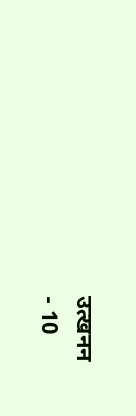उत्खनन
- 10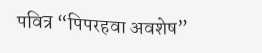पवित्र “पिपरहवा अवशेष”